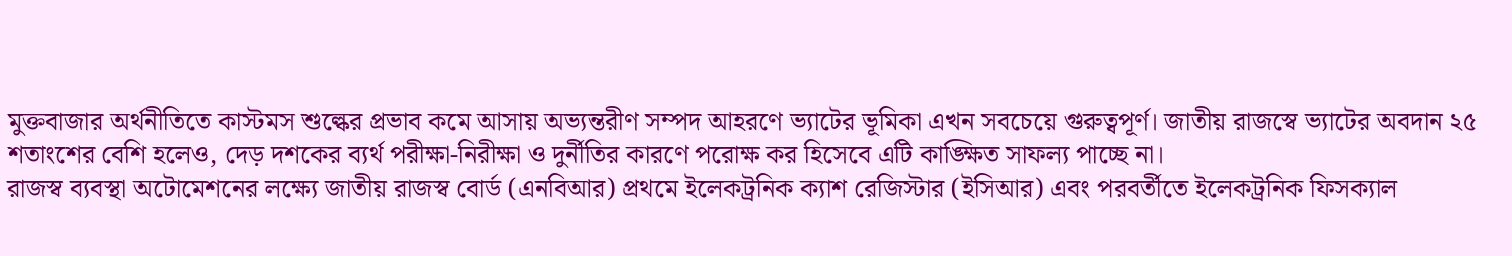মুক্তবাজার অর্থনীতিতে কাস্টমস শুল্কের প্রভাব কমে আসায় অভ্যন্তরীণ সম্পদ আহরণে ভ্যাটের ভূমিকা এখন সবচেয়ে গুরুত্বপূর্ণ। জাতীয় রাজস্বে ভ্যাটের অবদান ২৫ শতাংশের বেশি হলেও, দেড় দশকের ব্যর্থ পরীক্ষা-নিরীক্ষা ও দুর্নীতির কারণে পরোক্ষ কর হিসেবে এটি কাঙ্ক্ষিত সাফল্য পাচ্ছে না।
রাজস্ব ব্যবস্থা অটোমেশনের লক্ষ্যে জাতীয় রাজস্ব বোর্ড (এনবিআর) প্রথমে ইলেকট্রনিক ক্যাশ রেজিস্টার (ইসিআর) এবং পরবর্তীতে ইলেকট্রনিক ফিসক্যাল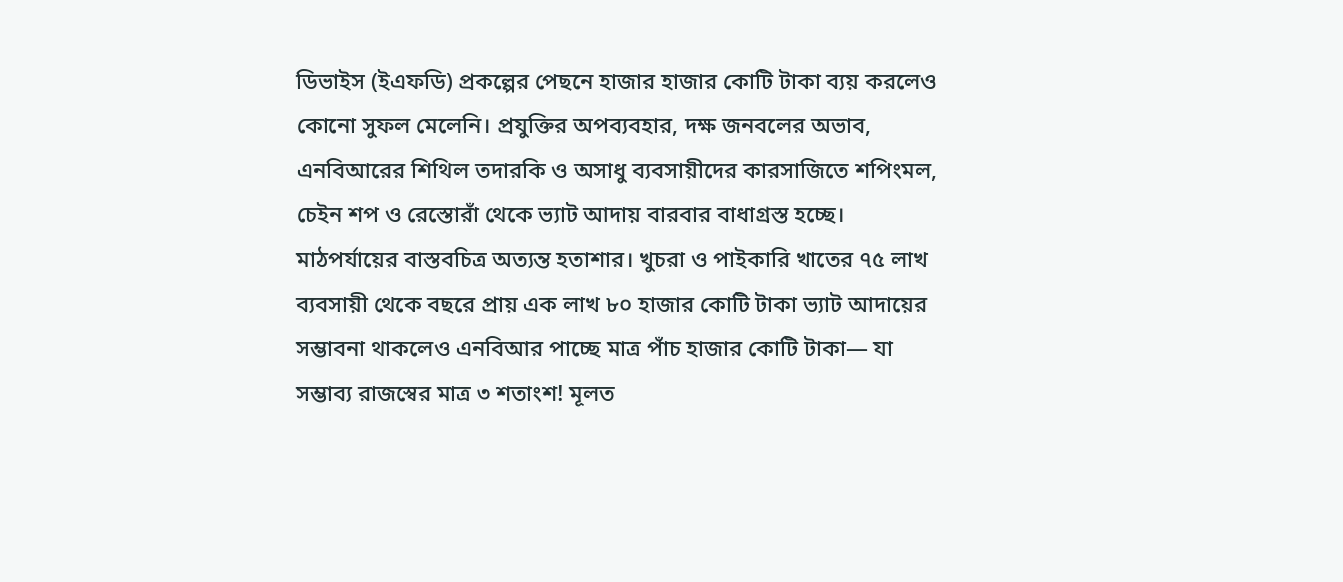ডিভাইস (ইএফডি) প্রকল্পের পেছনে হাজার হাজার কোটি টাকা ব্যয় করলেও কোনো সুফল মেলেনি। প্রযুক্তির অপব্যবহার, দক্ষ জনবলের অভাব, এনবিআরের শিথিল তদারকি ও অসাধু ব্যবসায়ীদের কারসাজিতে শপিংমল, চেইন শপ ও রেস্তোরাঁ থেকে ভ্যাট আদায় বারবার বাধাগ্রস্ত হচ্ছে।
মাঠপর্যায়ের বাস্তবচিত্র অত্যন্ত হতাশার। খুচরা ও পাইকারি খাতের ৭৫ লাখ ব্যবসায়ী থেকে বছরে প্রায় এক লাখ ৮০ হাজার কোটি টাকা ভ্যাট আদায়ের সম্ভাবনা থাকলেও এনবিআর পাচ্ছে মাত্র পাঁচ হাজার কোটি টাকা— যা সম্ভাব্য রাজস্বের মাত্র ৩ শতাংশ! মূলত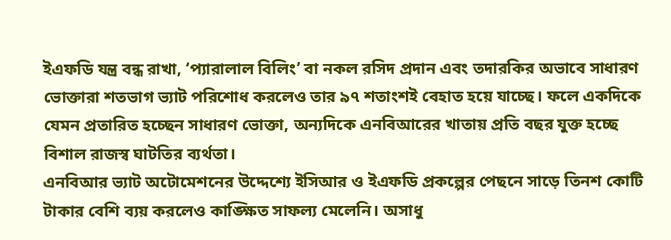ইএফডি যন্ত্র বন্ধ রাখা, ‘প্যারালাল বিলিং’ বা নকল রসিদ প্রদান এবং তদারকির অভাবে সাধারণ ভোক্তারা শতভাগ ভ্যাট পরিশোধ করলেও তার ৯৭ শতাংশই বেহাত হয়ে যাচ্ছে। ফলে একদিকে যেমন প্রতারিত হচ্ছেন সাধারণ ভোক্তা, অন্যদিকে এনবিআরের খাতায় প্রতি বছর যুক্ত হচ্ছে বিশাল রাজস্ব ঘাটতির ব্যর্থতা।
এনবিআর ভ্যাট অটোমেশনের উদ্দেশ্যে ইসিআর ও ইএফডি প্রকল্পের পেছনে সাড়ে তিনশ কোটি টাকার বেশি ব্যয় করলেও কাঙ্ক্ষিত সাফল্য মেলেনি। অসাধু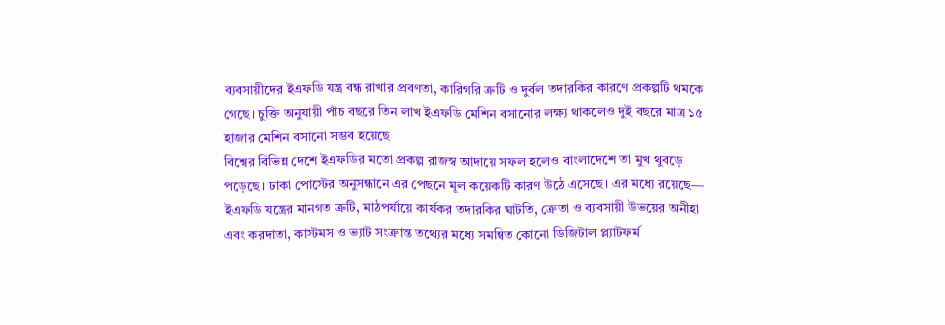ব্যবসায়ীদের ইএফডি যন্ত্র বন্ধ রাখার প্রবণতা, কারিগরি ত্রুটি ও দুর্বল তদারকির কারণে প্রকল্পটি থমকে গেছে। চুক্তি অনুযায়ী পাঁচ বছরে তিন লাখ ইএফডি মেশিন বসানোর লক্ষ্য থাকলেও দুই বছরে মাত্র ১৫ হাজার মেশিন বসানো সম্ভব হয়েছে
বিশ্বের বিভিন্ন দেশে ইএফডির মতো প্রকল্প রাজস্ব আদায়ে সফল হলেও বাংলাদেশে তা মুখ থুবড়ে পড়েছে। ঢাকা পোস্টের অনুসন্ধানে এর পেছনে মূল কয়েকটি কারণ উঠে এসেছে। এর মধ্যে রয়েছে— ইএফডি যন্ত্রের মানগত ত্রুটি, মাঠপর্যায়ে কার্যকর তদারকির ঘাটতি, ক্রেতা ও ব্যবসায়ী উভয়ের অনীহা এবং করদাতা, কাস্টমস ও ভ্যাট সংক্রান্ত তথ্যের মধ্যে সমন্বিত কোনো ডিজিটাল প্ল্যাটফর্ম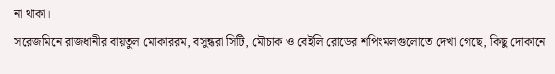না থাকা।
সরেজমিনে রাজধানীর বায়তুল মোকাররম, বসুন্ধরা সিটি, মৌচাক ও বেইলি রোডের শপিংমলগুলোতে দেখা গেছে, কিছু দোকানে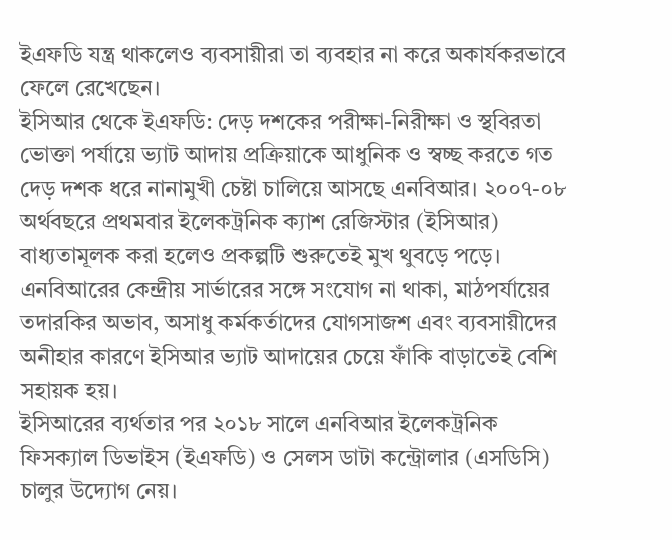ইএফডি যন্ত্র থাকলেও ব্যবসায়ীরা তা ব্যবহার না করে অকার্যকরভাবে ফেলে রেখেছেন।
ইসিআর থেকে ইএফডি: দেড় দশকের পরীক্ষা-নিরীক্ষা ও স্থবিরতা
ভোক্তা পর্যায়ে ভ্যাট আদায় প্রক্রিয়াকে আধুনিক ও স্বচ্ছ করতে গত দেড় দশক ধরে নানামুখী চেষ্টা চালিয়ে আসছে এনবিআর। ২০০৭-০৮ অর্থবছরে প্রথমবার ইলেকট্রনিক ক্যাশ রেজিস্টার (ইসিআর) বাধ্যতামূলক করা হলেও প্রকল্পটি শুরুতেই মুখ থুবড়ে পড়ে। এনবিআরের কেন্দ্রীয় সার্ভারের সঙ্গে সংযোগ না থাকা, মাঠপর্যায়ের তদারকির অভাব, অসাধু কর্মকর্তাদের যোগসাজশ এবং ব্যবসায়ীদের অনীহার কারণে ইসিআর ভ্যাট আদায়ের চেয়ে ফাঁকি বাড়াতেই বেশি সহায়ক হয়।
ইসিআরের ব্যর্থতার পর ২০১৮ সালে এনবিআর ইলেকট্রনিক ফিসক্যাল ডিভাইস (ইএফডি) ও সেলস ডাটা কন্ট্রোলার (এসডিসি) চালুর উদ্যোগ নেয়।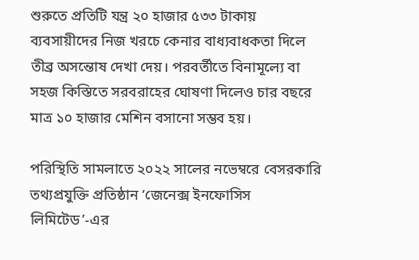শুরুতে প্রতিটি যন্ত্র ২০ হাজার ৫৩৩ টাকায় ব্যবসায়ীদের নিজ খরচে কেনার বাধ্যবাধকতা দিলে তীব্র অসন্তোষ দেখা দেয়। পরবর্তীতে বিনামূল্যে বা সহজ কিস্তিতে সরবরাহের ঘোষণা দিলেও চার বছরে মাত্র ১০ হাজার মেশিন বসানো সম্ভব হয়।

পরিস্থিতি সামলাতে ২০২২ সালের নভেম্বরে বেসরকারি তথ্যপ্রযুক্তি প্রতিষ্ঠান ‘জেনেক্স ইনফোসিস লিমিটেড’-এর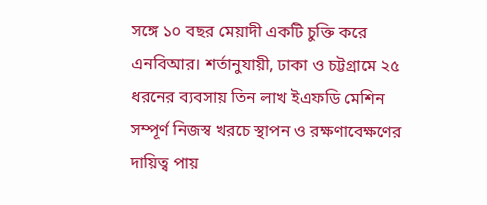সঙ্গে ১০ বছর মেয়াদী একটি চুক্তি করে এনবিআর। শর্তানুযায়ী, ঢাকা ও চট্টগ্রামে ২৫ ধরনের ব্যবসায় তিন লাখ ইএফডি মেশিন সম্পূর্ণ নিজস্ব খরচে স্থাপন ও রক্ষণাবেক্ষণের দায়িত্ব পায়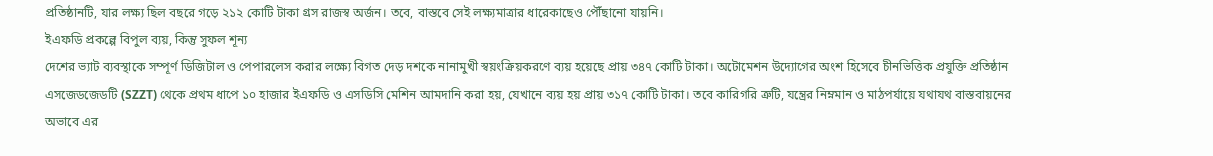প্রতিষ্ঠানটি, যার লক্ষ্য ছিল বছরে গড়ে ২১২ কোটি টাকা গ্রস রাজস্ব অর্জন। তবে, বাস্তবে সেই লক্ষ্যমাত্রার ধারেকাছেও পৌঁছানো যায়নি।
ইএফডি প্রকল্পে বিপুল ব্যয়, কিন্তু সুফল শূন্য
দেশের ভ্যাট ব্যবস্থাকে সম্পূর্ণ ডিজিটাল ও পেপারলেস করার লক্ষ্যে বিগত দেড় দশকে নানামুখী স্বয়ংক্রিয়করণে ব্যয় হয়েছে প্রায় ৩৪৭ কোটি টাকা। অটোমেশন উদ্যোগের অংশ হিসেবে চীনভিত্তিক প্রযুক্তি প্রতিষ্ঠান এসজেডজেডটি (SZZT) থেকে প্রথম ধাপে ১০ হাজার ইএফডি ও এসডিসি মেশিন আমদানি করা হয়, যেখানে ব্যয় হয় প্রায় ৩১৭ কোটি টাকা। তবে কারিগরি ত্রুটি, যন্ত্রের নিম্নমান ও মাঠপর্যায়ে যথাযথ বাস্তবায়নের অভাবে এর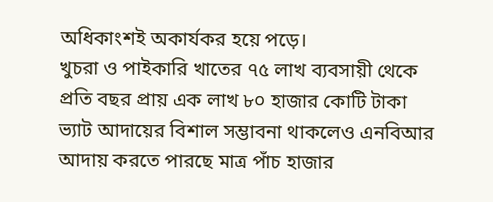অধিকাংশই অকার্যকর হয়ে পড়ে।
খুচরা ও পাইকারি খাতের ৭৫ লাখ ব্যবসায়ী থেকে প্রতি বছর প্রায় এক লাখ ৮০ হাজার কোটি টাকা ভ্যাট আদায়ের বিশাল সম্ভাবনা থাকলেও এনবিআর আদায় করতে পারছে মাত্র পাঁচ হাজার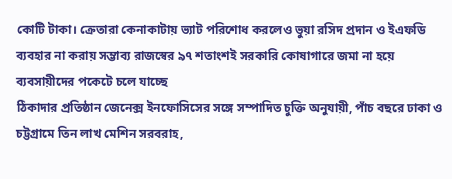কোটি টাকা। ক্রেতারা কেনাকাটায় ভ্যাট পরিশোধ করলেও ভুয়া রসিদ প্রদান ও ইএফডি ব্যবহার না করায় সম্ভাব্য রাজস্বের ৯৭ শতাংশই সরকারি কোষাগারে জমা না হয়ে ব্যবসায়ীদের পকেটে চলে যাচ্ছে
ঠিকাদার প্রতিষ্ঠান জেনেক্স ইনফোসিসের সঙ্গে সম্পাদিত চুক্তি অনুযায়ী, পাঁচ বছরে ঢাকা ও চট্টগ্রামে তিন লাখ মেশিন সরবরাহ,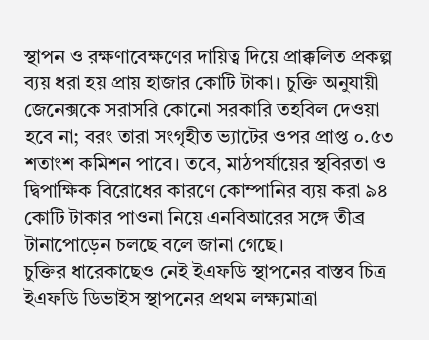স্থাপন ও রক্ষণাবেক্ষণের দায়িত্ব দিয়ে প্রাক্কলিত প্রকল্প ব্যয় ধরা হয় প্রায় হাজার কোটি টাকা। চুক্তি অনুযায়ী জেনেক্সকে সরাসরি কোনো সরকারি তহবিল দেওয়া হবে না; বরং তারা সংগৃহীত ভ্যাটের ওপর প্রাপ্ত ০.৫৩ শতাংশ কমিশন পাবে। তবে, মাঠপর্যায়ের স্থবিরতা ও দ্বিপাক্ষিক বিরোধের কারণে কোম্পানির ব্যয় করা ৯৪ কোটি টাকার পাওনা নিয়ে এনবিআরের সঙ্গে তীব্র টানাপোড়েন চলছে বলে জানা গেছে।
চুক্তির ধারেকাছেও নেই ইএফডি স্থাপনের বাস্তব চিত্র
ইএফডি ডিভাইস স্থাপনের প্রথম লক্ষ্যমাত্রা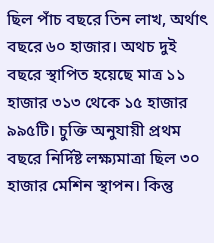ছিল পাঁচ বছরে তিন লাখ, অর্থাৎ বছরে ৬০ হাজার। অথচ দুই বছরে স্থাপিত হয়েছে মাত্র ১১ হাজার ৩১৩ থেকে ১৫ হাজার ৯৯৫টি। চুক্তি অনুযায়ী প্রথম বছরে নির্দিষ্ট লক্ষ্যমাত্রা ছিল ৩০ হাজার মেশিন স্থাপন। কিন্তু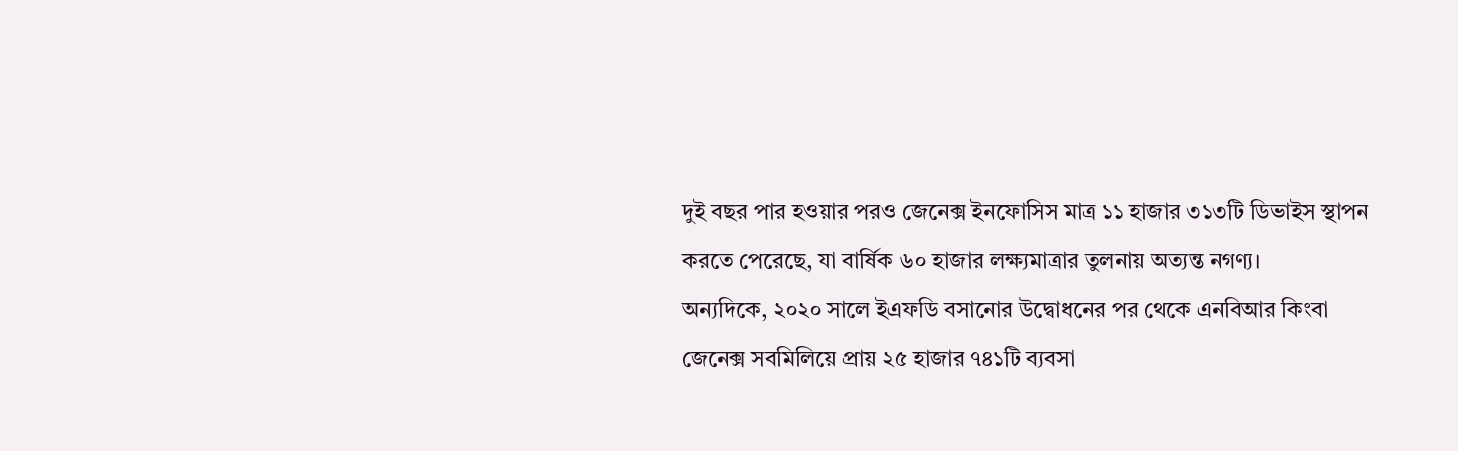দুই বছর পার হওয়ার পরও জেনেক্স ইনফোসিস মাত্র ১১ হাজার ৩১৩টি ডিভাইস স্থাপন করতে পেরেছে, যা বার্ষিক ৬০ হাজার লক্ষ্যমাত্রার তুলনায় অত্যন্ত নগণ্য।
অন্যদিকে, ২০২০ সালে ইএফডি বসানোর উদ্বোধনের পর থেকে এনবিআর কিংবা জেনেক্স সবমিলিয়ে প্রায় ২৫ হাজার ৭৪১টি ব্যবসা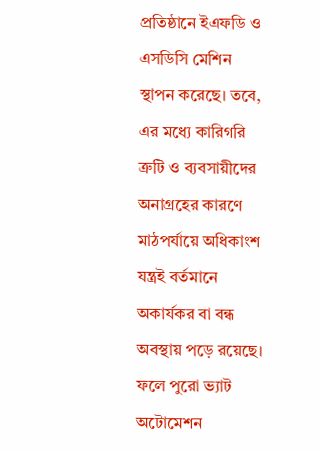প্রতিষ্ঠানে ইএফডি ও এসডিসি মেশিন স্থাপন করেছে। তবে, এর মধ্যে কারিগরি ত্রুটি ও ব্যবসায়ীদের অনাগ্রহের কারণে মাঠপর্যায়ে অধিকাংশ যন্ত্রই বর্তমানে অকার্যকর বা বন্ধ অবস্থায় পড়ে রয়েছে। ফলে পুরো ভ্যাট অটোমেশন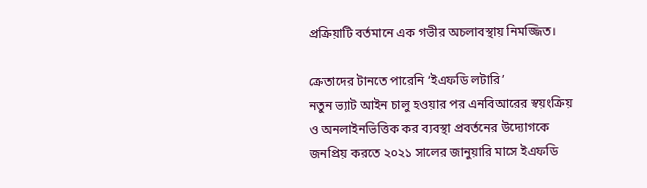প্রক্রিয়াটি বর্তমানে এক গভীর অচলাবস্থায় নিমজ্জিত।

ক্রেতাদের টানতে পারেনি ‘ইএফডি লটারি’
নতুন ভ্যাট আইন চালু হওয়ার পর এনবিআরের স্বয়ংক্রিয় ও অনলাইনভিত্তিক কর ব্যবস্থা প্রবর্তনের উদ্যোগকে জনপ্রিয় করতে ২০২১ সালের জানুয়ারি মাসে ইএফডি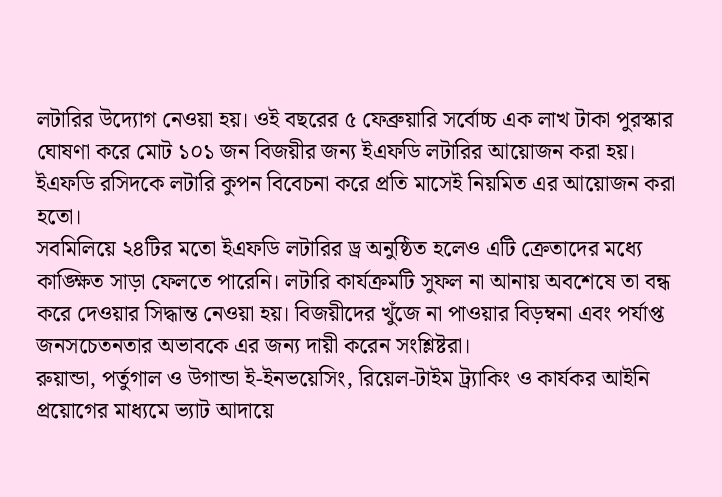লটারির উদ্যোগ নেওয়া হয়। ওই বছরের ৫ ফেব্রুয়ারি সর্বোচ্চ এক লাখ টাকা পুরস্কার ঘোষণা করে মোট ১০১ জন বিজয়ীর জন্য ইএফডি লটারির আয়োজন করা হয়। ইএফডি রসিদকে লটারি কুপন বিবেচনা করে প্রতি মাসেই নিয়মিত এর আয়োজন করা হতো।
সবমিলিয়ে ২৪টির মতো ইএফডি লটারির ড্র অনুষ্ঠিত হলেও এটি ক্রেতাদের মধ্যে কাঙ্ক্ষিত সাড়া ফেলতে পারেনি। লটারি কার্যক্রমটি সুফল না আনায় অবশেষে তা বন্ধ করে দেওয়ার সিদ্ধান্ত নেওয়া হয়। বিজয়ীদের খুঁজে না পাওয়ার বিড়ম্বনা এবং পর্যাপ্ত জনসচেতনতার অভাবকে এর জন্য দায়ী করেন সংশ্লিষ্টরা।
রুয়ান্ডা, পর্তুগাল ও উগান্ডা ই-ইনভয়েসিং, রিয়েল-টাইম ট্র্যাকিং ও কার্যকর আইনি প্রয়োগের মাধ্যমে ভ্যাট আদায়ে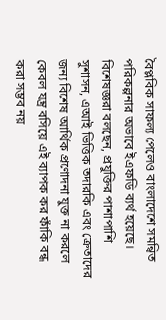বৈপ্লবিক সাফল্য পেলেও বাংলাদেশে সমন্বিত পরিকল্পনার অভাবে ইএফডি ব্যর্থ হয়েছে। বিশেষজ্ঞরা বলছেন, প্রযুক্তির পাশাপাশি সুশাসন, এআই ভিত্তিক তদারকি এবং ক্রেতাদের জন্য বিশেষ আর্থিক প্রণোদনা যুক্ত না করলে কেবল যন্ত্র বসিয়ে এই ব্যাপক কর ফাঁকি বন্ধ করা সম্ভব নয়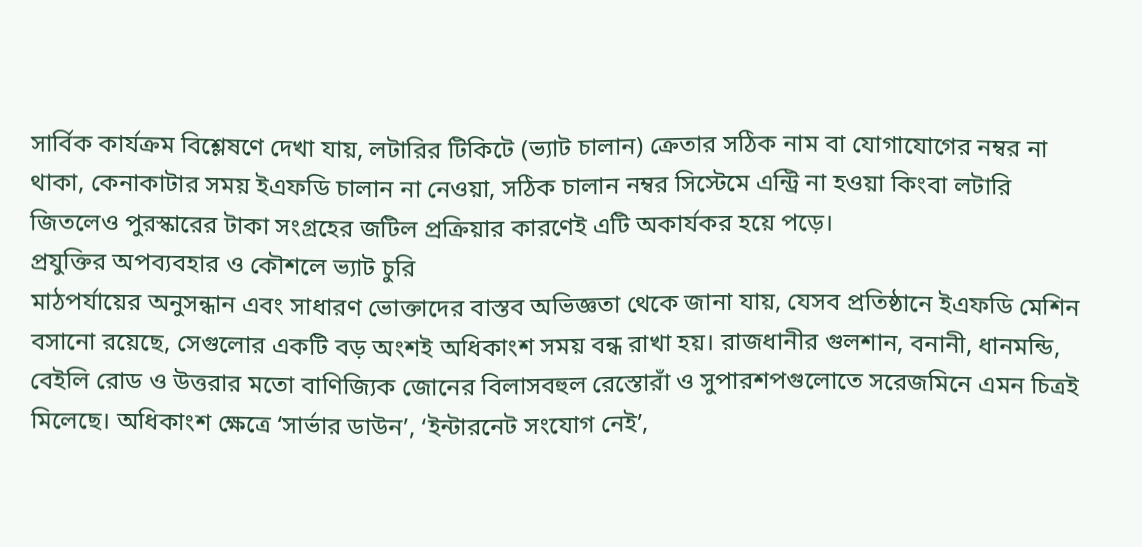সার্বিক কার্যক্রম বিশ্লেষণে দেখা যায়, লটারির টিকিটে (ভ্যাট চালান) ক্রেতার সঠিক নাম বা যোগাযোগের নম্বর না থাকা, কেনাকাটার সময় ইএফডি চালান না নেওয়া, সঠিক চালান নম্বর সিস্টেমে এন্ট্রি না হওয়া কিংবা লটারি জিতলেও পুরস্কারের টাকা সংগ্রহের জটিল প্রক্রিয়ার কারণেই এটি অকার্যকর হয়ে পড়ে।
প্রযুক্তির অপব্যবহার ও কৌশলে ভ্যাট চুরি
মাঠপর্যায়ের অনুসন্ধান এবং সাধারণ ভোক্তাদের বাস্তব অভিজ্ঞতা থেকে জানা যায়, যেসব প্রতিষ্ঠানে ইএফডি মেশিন বসানো রয়েছে, সেগুলোর একটি বড় অংশই অধিকাংশ সময় বন্ধ রাখা হয়। রাজধানীর গুলশান, বনানী, ধানমন্ডি, বেইলি রোড ও উত্তরার মতো বাণিজ্যিক জোনের বিলাসবহুল রেস্তোরাঁ ও সুপারশপগুলোতে সরেজমিনে এমন চিত্রই মিলেছে। অধিকাংশ ক্ষেত্রে ‘সার্ভার ডাউন’, ‘ইন্টারনেট সংযোগ নেই’,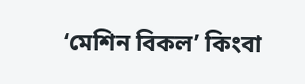‘মেশিন বিকল’ কিংবা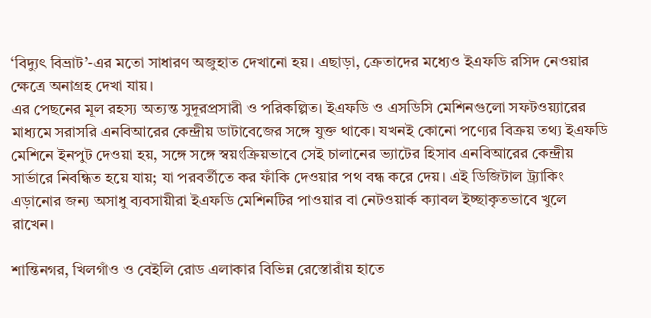‘বিদ্যুৎ বিভ্রাট’-এর মতো সাধারণ অজুহাত দেখানো হয়। এছাড়া, ক্রেতাদের মধ্যেও ইএফডি রসিদ নেওয়ার ক্ষেত্রে অনাগ্রহ দেখা যায়।
এর পেছনের মূল রহস্য অত্যন্ত সুদূরপ্রসারী ও পরিকল্পিত। ইএফডি ও এসডিসি মেশিনগুলো সফটওয়্যারের মাধ্যমে সরাসরি এনবিআরের কেন্দ্রীয় ডাটাবেজের সঙ্গে যুক্ত থাকে। যখনই কোনো পণ্যের বিক্রয় তথ্য ইএফডি মেশিনে ইনপুট দেওয়া হয়, সঙ্গে সঙ্গে স্বয়ংক্রিয়ভাবে সেই চালানের ভ্যাটের হিসাব এনবিআরের কেন্দ্রীয় সার্ভারে নিবন্ধিত হয়ে যায়; যা পরবর্তীতে কর ফাঁকি দেওয়ার পথ বন্ধ করে দেয়। এই ডিজিটাল ট্র্যাকিং এড়ানোর জন্য অসাধু ব্যবসায়ীরা ইএফডি মেশিনটির পাওয়ার বা নেটওয়ার্ক ক্যাবল ইচ্ছাকৃতভাবে খুলে রাখেন।

শান্তিনগর, খিলগাঁও ও বেইলি রোড এলাকার বিভিন্ন রেস্তোরাঁয় হাতে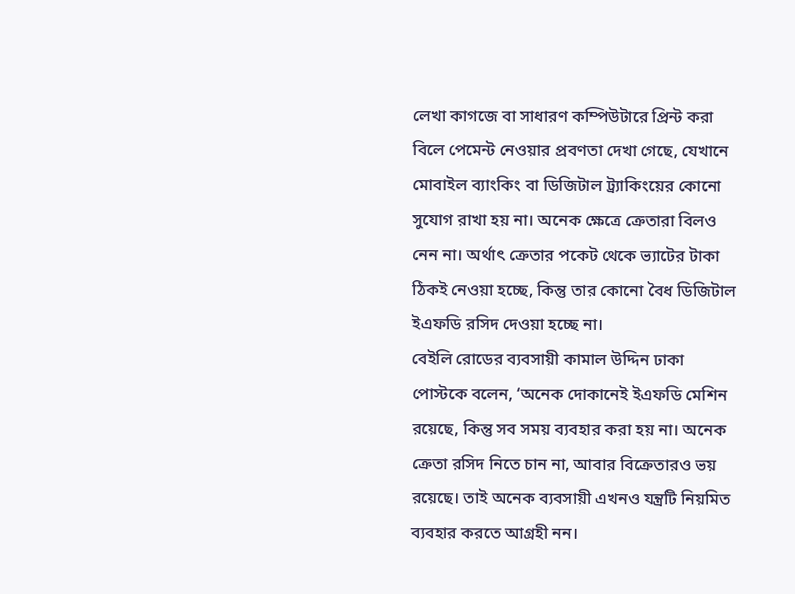লেখা কাগজে বা সাধারণ কম্পিউটারে প্রিন্ট করা বিলে পেমেন্ট নেওয়ার প্রবণতা দেখা গেছে, যেখানে মোবাইল ব্যাংকিং বা ডিজিটাল ট্র্যাকিংয়ের কোনো সুযোগ রাখা হয় না। অনেক ক্ষেত্রে ক্রেতারা বিলও নেন না। অর্থাৎ ক্রেতার পকেট থেকে ভ্যাটের টাকা ঠিকই নেওয়া হচ্ছে, কিন্তু তার কোনো বৈধ ডিজিটাল ইএফডি রসিদ দেওয়া হচ্ছে না।
বেইলি রোডের ব্যবসায়ী কামাল উদ্দিন ঢাকা পোস্টকে বলেন, ‘অনেক দোকানেই ইএফডি মেশিন রয়েছে, কিন্তু সব সময় ব্যবহার করা হয় না। অনেক ক্রেতা রসিদ নিতে চান না, আবার বিক্রেতারও ভয় রয়েছে। তাই অনেক ব্যবসায়ী এখনও যন্ত্রটি নিয়মিত ব্যবহার করতে আগ্রহী নন।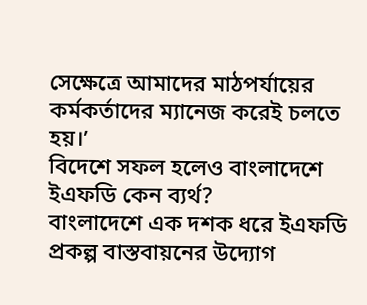সেক্ষেত্রে আমাদের মাঠপর্যায়ের কর্মকর্তাদের ম্যানেজ করেই চলতে হয়।’
বিদেশে সফল হলেও বাংলাদেশে ইএফডি কেন ব্যর্থ?
বাংলাদেশে এক দশক ধরে ইএফডি প্রকল্প বাস্তবায়নের উদ্যোগ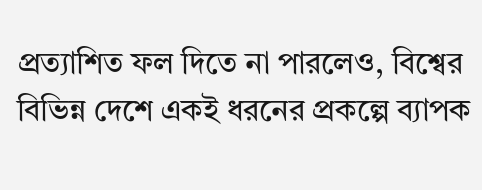প্রত্যাশিত ফল দিতে না পারলেও, বিশ্বের বিভিন্ন দেশে একই ধরনের প্রকল্পে ব্যাপক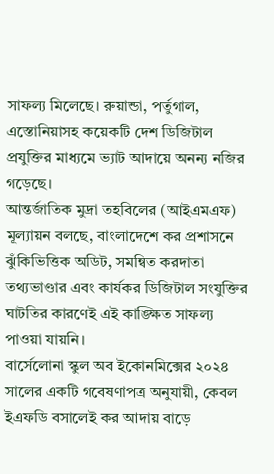সাফল্য মিলেছে। রুয়ান্ডা, পর্তুগাল, এস্তোনিয়াসহ কয়েকটি দেশ ডিজিটাল প্রযুক্তির মাধ্যমে ভ্যাট আদায়ে অনন্য নজির গড়েছে।
আন্তর্জাতিক মুদ্রা তহবিলের (আইএমএফ) মূল্যায়ন বলছে, বাংলাদেশে কর প্রশাসনে ঝুঁকিভিত্তিক অডিট, সমন্বিত করদাতা তথ্যভাণ্ডার এবং কার্যকর ডিজিটাল সংযুক্তির ঘাটতির কারণেই এই কাঙ্ক্ষিত সাফল্য পাওয়া যায়নি।
বার্সেলোনা স্কুল অব ইকোনমিক্সের ২০২৪ সালের একটি গবেষণাপত্র অনুযায়ী, কেবল ইএফডি বসালেই কর আদায় বাড়ে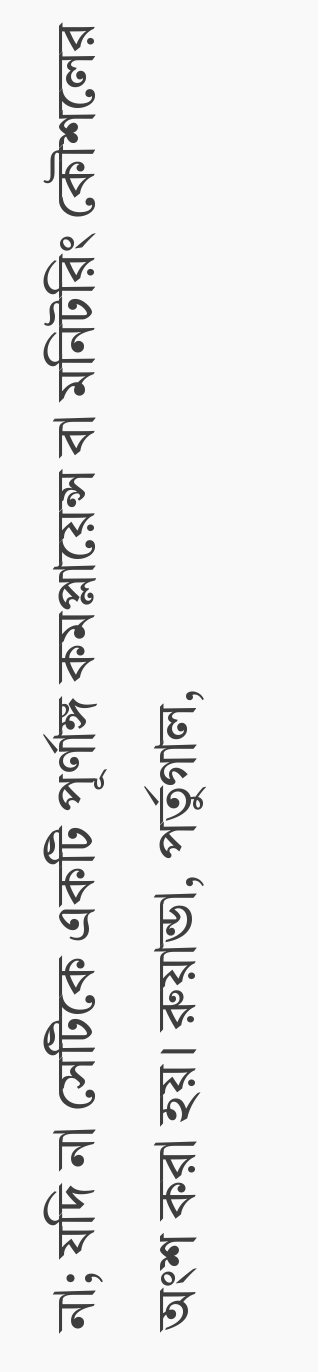না; যদি না সেটিকে একটি পূর্ণাঙ্গ কমপ্লায়েন্স বা মনিটরিং কৌশলের অংশ করা হয়। রুয়ান্ডা, পর্তুগাল,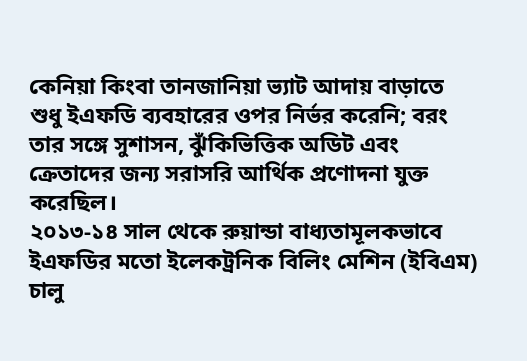কেনিয়া কিংবা তানজানিয়া ভ্যাট আদায় বাড়াতে শুধু ইএফডি ব্যবহারের ওপর নির্ভর করেনি; বরং তার সঙ্গে সুশাসন, ঝুঁকিভিত্তিক অডিট এবং ক্রেতাদের জন্য সরাসরি আর্থিক প্রণোদনা যুক্ত করেছিল।
২০১৩-১৪ সাল থেকে রুয়ান্ডা বাধ্যতামূলকভাবে ইএফডির মতো ইলেকট্রনিক বিলিং মেশিন (ইবিএম) চালু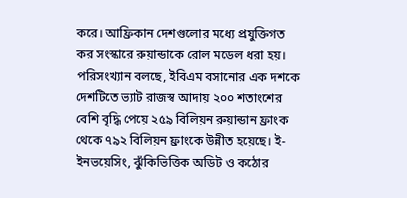করে। আফ্রিকান দেশগুলোর মধ্যে প্রযুক্তিগত কর সংস্কারে রুয়ান্ডাকে রোল মডেল ধরা হয়। পরিসংখ্যান বলছে, ইবিএম বসানোর এক দশকে দেশটিতে ভ্যাট রাজস্ব আদায় ২০০ শতাংশের বেশি বৃদ্ধি পেয়ে ২৫৯ বিলিয়ন রুয়ান্ডান ফ্রাংক থেকে ৭৯২ বিলিয়ন ফ্রাংকে উন্নীত হয়েছে। ই-ইনভয়েসিং, ঝুঁকিভিত্তিক অডিট ও কঠোর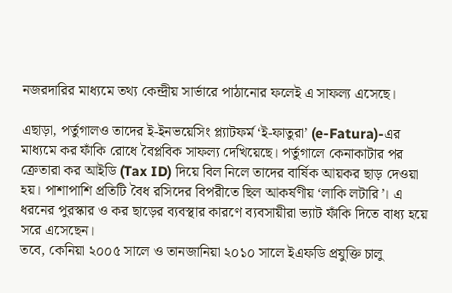নজরদারির মাধ্যমে তথ্য কেন্দ্রীয় সার্ভারে পাঠানোর ফলেই এ সাফল্য এসেছে।

এছাড়া, পর্তুগালও তাদের ই-ইনভয়েসিং প্ল্যাটফর্ম ‘ই-ফাতুরা’ (e-Fatura)-এর মাধ্যমে কর ফাঁকি রোধে বৈপ্লবিক সাফল্য দেখিয়েছে। পর্তুগালে কেনাকাটার পর ক্রেতারা কর আইডি (Tax ID) দিয়ে বিল নিলে তাদের বার্ষিক আয়কর ছাড় দেওয়া হয়। পাশাপাশি প্রতিটি বৈধ রসিদের বিপরীতে ছিল আকর্ষণীয় ‘লাকি লটারি’। এ ধরনের পুরস্কার ও কর ছাড়ের ব্যবস্থার কারণে ব্যবসায়ীরা ভ্যাট ফাঁকি দিতে বাধ্য হয়ে সরে এসেছেন।
তবে, কেনিয়া ২০০৫ সালে ও তানজানিয়া ২০১০ সালে ইএফডি প্রযুক্তি চালু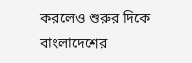করলেও শুরুর দিকে বাংলাদেশের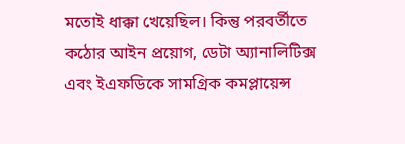মতোই ধাক্কা খেয়েছিল। কিন্তু পরবর্তীতে কঠোর আইন প্রয়োগ, ডেটা অ্যানালিটিক্স এবং ইএফডিকে সামগ্রিক কমপ্লায়েন্স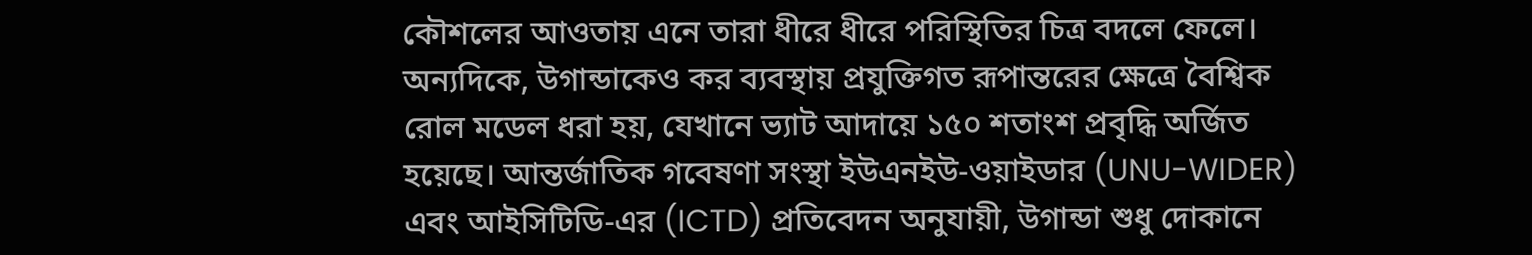কৌশলের আওতায় এনে তারা ধীরে ধীরে পরিস্থিতির চিত্র বদলে ফেলে।
অন্যদিকে, উগান্ডাকেও কর ব্যবস্থায় প্রযুক্তিগত রূপান্তরের ক্ষেত্রে বৈশ্বিক রোল মডেল ধরা হয়, যেখানে ভ্যাট আদায়ে ১৫০ শতাংশ প্রবৃদ্ধি অর্জিত হয়েছে। আন্তর্জাতিক গবেষণা সংস্থা ইউএনইউ-ওয়াইডার (UNU-WIDER) এবং আইসিটিডি-এর (ICTD) প্রতিবেদন অনুযায়ী, উগান্ডা শুধু দোকানে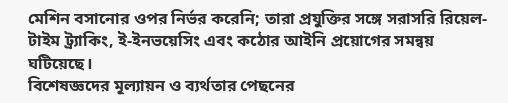মেশিন বসানোর ওপর নির্ভর করেনি; তারা প্রযুক্তির সঙ্গে সরাসরি রিয়েল-টাইম ট্র্যাকিং, ই-ইনভয়েসিং এবং কঠোর আইনি প্রয়োগের সমন্বয় ঘটিয়েছে।
বিশেষজ্ঞদের মূল্যায়ন ও ব্যর্থতার পেছনের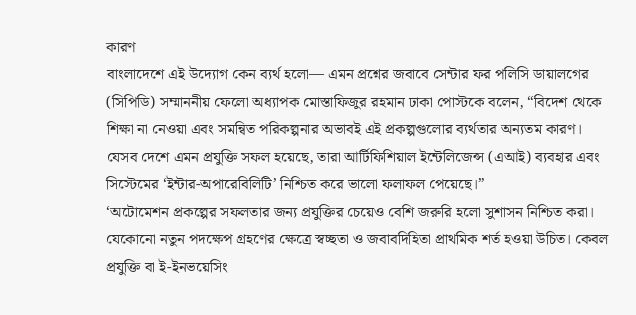কারণ
বাংলাদেশে এই উদ্যোগ কেন ব্যর্থ হলো— এমন প্রশ্নের জবাবে সেন্টার ফর পলিসি ডায়ালগের (সিপিডি) সম্মাননীয় ফেলো অধ্যাপক মোস্তাফিজুর রহমান ঢাকা পোস্টকে বলেন, “বিদেশ থেকে শিক্ষা না নেওয়া এবং সমন্বিত পরিকল্পনার অভাবই এই প্রকল্পগুলোর ব্যর্থতার অন্যতম কারণ। যেসব দেশে এমন প্রযুক্তি সফল হয়েছে, তারা আর্টিফিশিয়াল ইন্টেলিজেন্স (এআই) ব্যবহার এবং সিস্টেমের ‘ইন্টার-অপারেবিলিটি’ নিশ্চিত করে ভালো ফলাফল পেয়েছে।”
‘অটোমেশন প্রকল্পের সফলতার জন্য প্রযুক্তির চেয়েও বেশি জরুরি হলো সুশাসন নিশ্চিত করা। যেকোনো নতুন পদক্ষেপ গ্রহণের ক্ষেত্রে স্বচ্ছতা ও জবাবদিহিতা প্রাথমিক শর্ত হওয়া উচিত। কেবল প্রযুক্তি বা ই-ইনভয়েসিং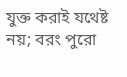যুক্ত করাই যথেষ্ট নয়; বরং পুরো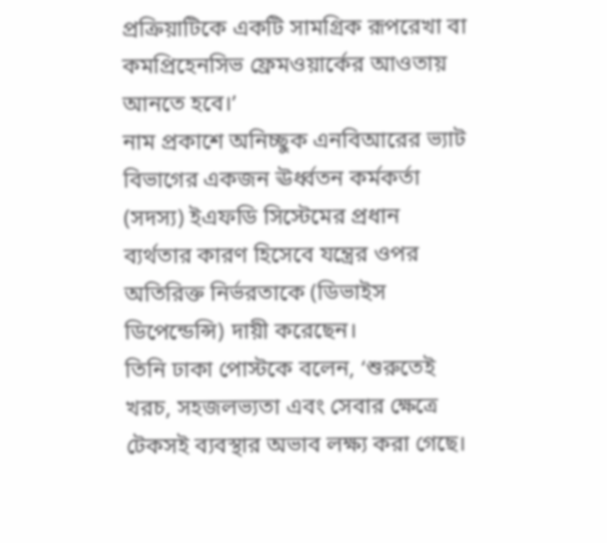প্রক্রিয়াটিকে একটি সামগ্রিক রূপরেখা বা কমপ্রিহেনসিভ ফ্রেমওয়ার্কের আওতায় আনতে হবে।’
নাম প্রকাশে অনিচ্ছুক এনবিআরের ভ্যাট বিভাগের একজন ঊর্ধ্বতন কর্মকর্তা (সদস্য) ইএফডি সিস্টেমের প্রধান ব্যর্থতার কারণ হিসেবে যন্ত্রের ওপর অতিরিক্ত নির্ভরতাকে (ডিভাইস ডিপেন্ডেন্সি) দায়ী করেছেন।
তিনি ঢাকা পোস্টকে বলেন, ‘শুরুতেই খরচ, সহজলভ্যতা এবং সেবার ক্ষেত্রে টেকসই ব্যবস্থার অভাব লক্ষ্য করা গেছে।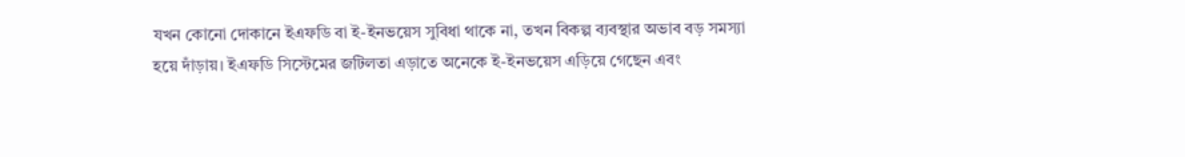যখন কোনো দোকানে ইএফডি বা ই-ইনভয়েস সুবিধা থাকে না, তখন বিকল্প ব্যবস্থার অভাব বড় সমস্যা হয়ে দাঁড়ায়। ইএফডি সিস্টেমের জটিলতা এড়াতে অনেকে ই-ইনভয়েস এড়িয়ে গেছেন এবং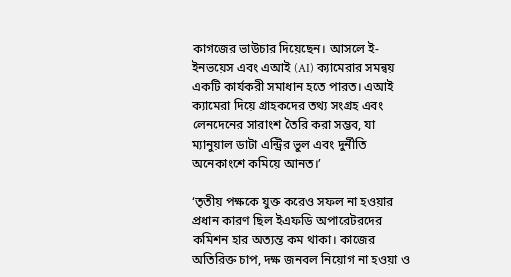কাগজের ভাউচার দিয়েছেন। আসলে ই-ইনভয়েস এবং এআই (AI) ক্যামেরার সমন্বয় একটি কার্যকরী সমাধান হতে পারত। এআই ক্যামেরা দিয়ে গ্রাহকদের তথ্য সংগ্রহ এবং লেনদেনের সারাংশ তৈরি করা সম্ভব, যা ম্যানুয়াল ডাটা এন্ট্রির ভুল এবং দুর্নীতি অনেকাংশে কমিয়ে আনত।’

‘তৃতীয় পক্ষকে যুক্ত করেও সফল না হওয়ার প্রধান কারণ ছিল ইএফডি অপারেটরদের কমিশন হার অত্যন্ত কম থাকা। কাজের অতিরিক্ত চাপ, দক্ষ জনবল নিয়োগ না হওয়া ও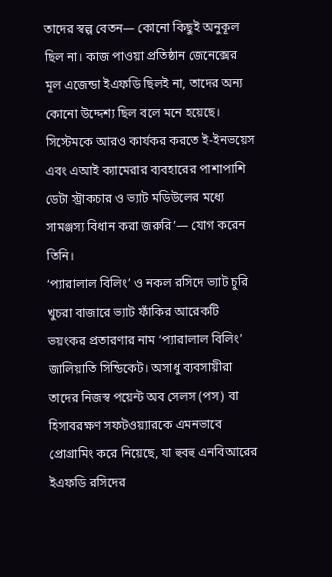তাদের স্বল্প বেতন— কোনো কিছুই অনুকূল ছিল না। কাজ পাওয়া প্রতিষ্ঠান জেনেক্সের মূল এজেন্ডা ইএফডি ছিলই না, তাদের অন্য কোনো উদ্দেশ্য ছিল বলে মনে হয়েছে। সিস্টেমকে আরও কার্যকর করতে ই-ইনভয়েস এবং এআই ক্যামেরার ব্যবহারের পাশাপাশি ডেটা স্ট্রাকচার ও ভ্যাট মডিউলের মধ্যে সামঞ্জস্য বিধান করা জরুরি’— যোগ করেন তিনি।
‘প্যারালাল বিলিং’ ও নকল রসিদে ভ্যাট চুরি
খুচরা বাজারে ভ্যাট ফাঁকির আরেকটি ভয়ংকর প্রতারণার নাম ‘প্যারালাল বিলিং’ জালিয়াতি সিন্ডিকেট। অসাধু ব্যবসায়ীরা তাদের নিজস্ব পয়েন্ট অব সেলস (পস) বা হিসাবরক্ষণ সফটওয়্যারকে এমনভাবে প্রোগ্রামিং করে নিয়েছে, যা হুবহু এনবিআরের ইএফডি রসিদের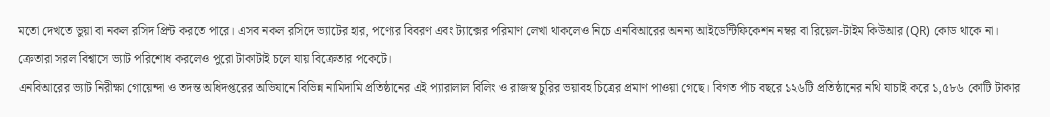মতো দেখতে ভুয়া বা নকল রসিদ প্রিন্ট করতে পারে। এসব নকল রসিদে ভ্যাটের হার, পণ্যের বিবরণ এবং ট্যাক্সের পরিমাণ লেখা থাকলেও নিচে এনবিআরের অনন্য আইডেন্টিফিকেশন নম্বর বা রিয়েল-টাইম কিউআর (QR) কোড থাকে না। ক্রেতারা সরল বিশ্বাসে ভ্যাট পরিশোধ করলেও পুরো টাকাটাই চলে যায় বিক্রেতার পকেটে।
এনবিআরের ভ্যাট নিরীক্ষা গোয়েন্দা ও তদন্ত অধিদপ্তরের অভিযানে বিভিন্ন নামিদামি প্রতিষ্ঠানের এই প্যারালাল বিলিং ও রাজস্ব চুরির ভয়াবহ চিত্রের প্রমাণ পাওয়া গেছে। বিগত পাঁচ বছরে ১২৬টি প্রতিষ্ঠানের নথি যাচাই করে ১,৫৮৬ কোটি টাকার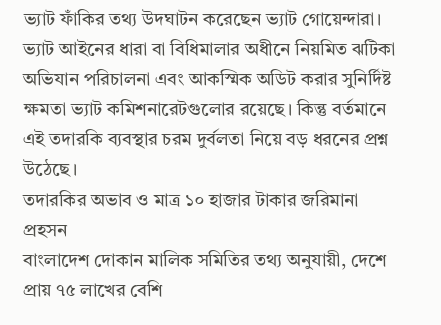ভ্যাট ফাঁকির তথ্য উদঘাটন করেছেন ভ্যাট গোয়েন্দারা।
ভ্যাট আইনের ধারা বা বিধিমালার অধীনে নিয়মিত ঝটিকা অভিযান পরিচালনা এবং আকস্মিক অডিট করার সুনির্দিষ্ট ক্ষমতা ভ্যাট কমিশনারেটগুলোর রয়েছে। কিন্তু বর্তমানে এই তদারকি ব্যবস্থার চরম দুর্বলতা নিয়ে বড় ধরনের প্রশ্ন উঠেছে।
তদারকির অভাব ও মাত্র ১০ হাজার টাকার জরিমানা প্রহসন
বাংলাদেশ দোকান মালিক সমিতির তথ্য অনুযায়ী, দেশে প্রায় ৭৫ লাখের বেশি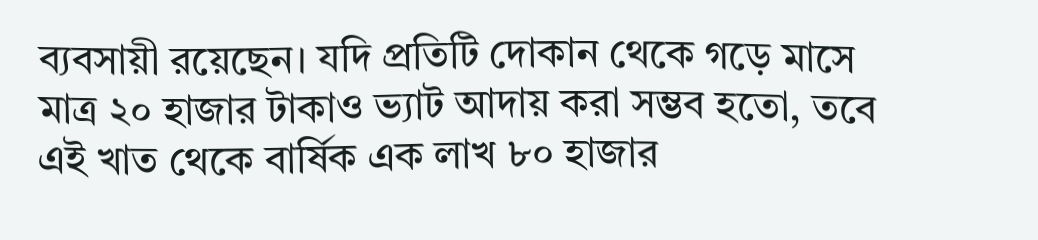ব্যবসায়ী রয়েছেন। যদি প্রতিটি দোকান থেকে গড়ে মাসে মাত্র ২০ হাজার টাকাও ভ্যাট আদায় করা সম্ভব হতো, তবে এই খাত থেকে বার্ষিক এক লাখ ৮০ হাজার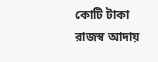কোটি টাকা রাজস্ব আদায়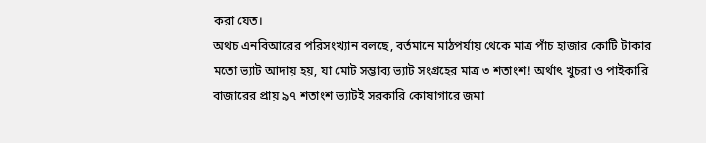করা যেত।
অথচ এনবিআরের পরিসংখ্যান বলছে, বর্তমানে মাঠপর্যায় থেকে মাত্র পাঁচ হাজার কোটি টাকার মতো ভ্যাট আদায় হয়, যা মোট সম্ভাব্য ভ্যাট সংগ্রহের মাত্র ৩ শতাংশ! অর্থাৎ খুচরা ও পাইকারি বাজারের প্রায় ৯৭ শতাংশ ভ্যাটই সরকারি কোষাগারে জমা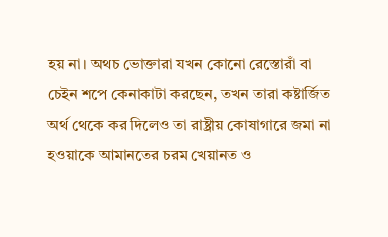হয় না। অথচ ভোক্তারা যখন কোনো রেস্তোরাঁ বা চেইন শপে কেনাকাটা করছেন, তখন তারা কষ্টার্জিত অর্থ থেকে কর দিলেও তা রাষ্ট্রীয় কোষাগারে জমা না হওয়াকে আমানতের চরম খেয়ানত ও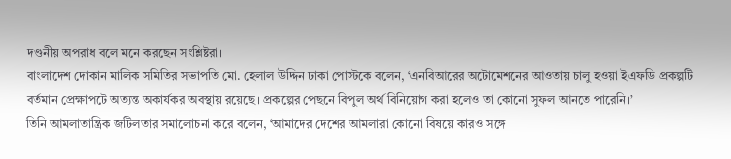দণ্ডনীয় অপরাধ বলে মনে করছেন সংশ্লিষ্টরা।
বাংলাদেশ দোকান মালিক সমিতির সভাপতি মো. হেলাল উদ্দিন ঢাকা পোস্টকে বলেন, ‘এনবিআরের অটোমেশনের আওতায় চালু হওয়া ইএফডি প্রকল্পটি বর্তমান প্রেক্ষাপটে অত্যন্ত অকার্যকর অবস্থায় রয়েছে। প্রকল্পের পেছনে বিপুল অর্থ বিনিয়োগ করা হলেও তা কোনো সুফল আনতে পারেনি।’
তিনি আমলাতান্ত্রিক জটিলতার সমালোচনা করে বলেন, ‘আমাদের দেশের আমলারা কোনো বিষয়ে কারও সঙ্গে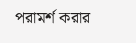পরামর্শ করার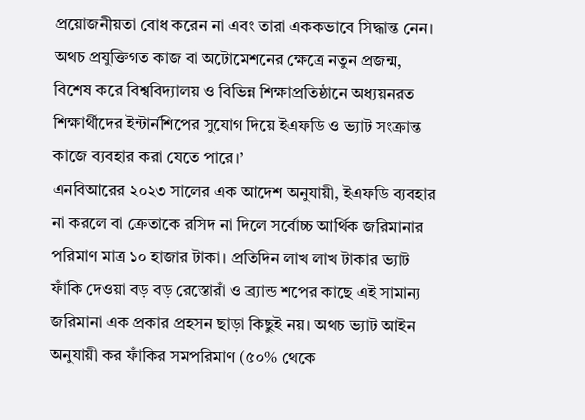প্রয়োজনীয়তা বোধ করেন না এবং তারা এককভাবে সিদ্ধান্ত নেন। অথচ প্রযুক্তিগত কাজ বা অটোমেশনের ক্ষেত্রে নতুন প্রজন্ম, বিশেষ করে বিশ্ববিদ্যালয় ও বিভিন্ন শিক্ষাপ্রতিষ্ঠানে অধ্যয়নরত শিক্ষার্থীদের ইন্টার্নশিপের সুযোগ দিয়ে ইএফডি ও ভ্যাট সংক্রান্ত কাজে ব্যবহার করা যেতে পারে।’
এনবিআরের ২০২৩ সালের এক আদেশ অনুযায়ী, ইএফডি ব্যবহার না করলে বা ক্রেতাকে রসিদ না দিলে সর্বোচ্চ আর্থিক জরিমানার পরিমাণ মাত্র ১০ হাজার টাকা। প্রতিদিন লাখ লাখ টাকার ভ্যাট ফাঁকি দেওয়া বড় বড় রেস্তোরাঁ ও ব্র্যান্ড শপের কাছে এই সামান্য জরিমানা এক প্রকার প্রহসন ছাড়া কিছুই নয়। অথচ ভ্যাট আইন অনুযায়ী কর ফাঁকির সমপরিমাণ (৫০% থেকে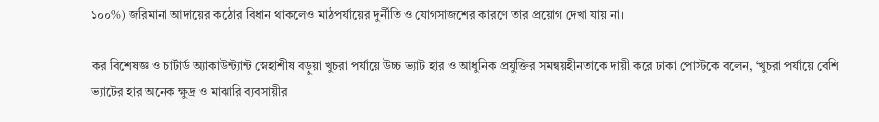১০০%) জরিমানা আদায়ের কঠোর বিধান থাকলেও মাঠপর্যায়ের দুর্নীতি ও যোগসাজশের কারণে তার প্রয়োগ দেখা যায় না।

কর বিশেষজ্ঞ ও চার্টার্ড অ্যাকাউন্ট্যান্ট স্নেহাশীষ বড়ুয়া খুচরা পর্যায়ে উচ্চ ভ্যাট হার ও আধুনিক প্রযুক্তির সমন্বয়হীনতাকে দায়ী করে ঢাকা পোস্টকে বলেন, ‘খুচরা পর্যায়ে বেশি ভ্যাটের হার অনেক ক্ষুদ্র ও মাঝারি ব্যবসায়ীর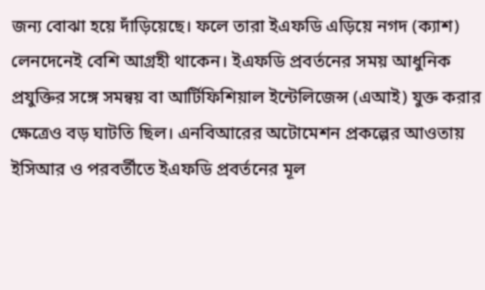জন্য বোঝা হয়ে দাঁড়িয়েছে। ফলে তারা ইএফডি এড়িয়ে নগদ (ক্যাশ) লেনদেনেই বেশি আগ্রহী থাকেন। ইএফডি প্রবর্তনের সময় আধুনিক প্রযুক্তির সঙ্গে সমন্বয় বা আর্টিফিশিয়াল ইন্টেলিজেন্স (এআই) যুক্ত করার ক্ষেত্রেও বড় ঘাটতি ছিল। এনবিআরের অটোমেশন প্রকল্পের আওতায় ইসিআর ও পরবর্তীতে ইএফডি প্রবর্তনের মূল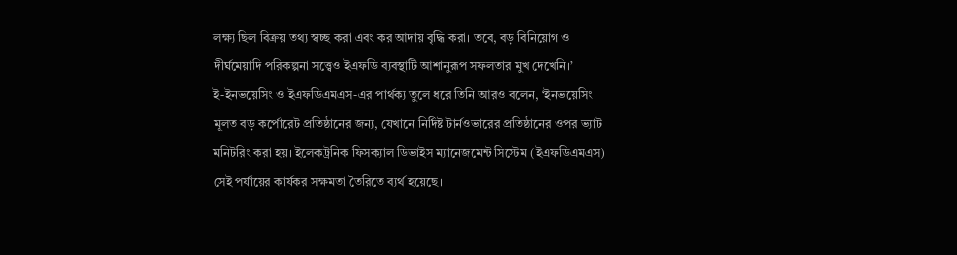লক্ষ্য ছিল বিক্রয় তথ্য স্বচ্ছ করা এবং কর আদায় বৃদ্ধি করা। তবে, বড় বিনিয়োগ ও দীর্ঘমেয়াদি পরিকল্পনা সত্ত্বেও ইএফডি ব্যবস্থাটি আশানুরূপ সফলতার মুখ দেখেনি।’
ই-ইনভয়েসিং ও ইএফডিএমএস-এর পার্থক্য তুলে ধরে তিনি আরও বলেন, ‘ইনভয়েসিং মূলত বড় কর্পোরেট প্রতিষ্ঠানের জন্য, যেখানে নির্দিষ্ট টার্নওভারের প্রতিষ্ঠানের ওপর ভ্যাট মনিটরিং করা হয়। ইলেকট্রনিক ফিসক্যাল ডিভাইস ম্যানেজমেন্ট সিস্টেম (ইএফডিএমএস) সেই পর্যায়ের কার্যকর সক্ষমতা তৈরিতে ব্যর্থ হয়েছে।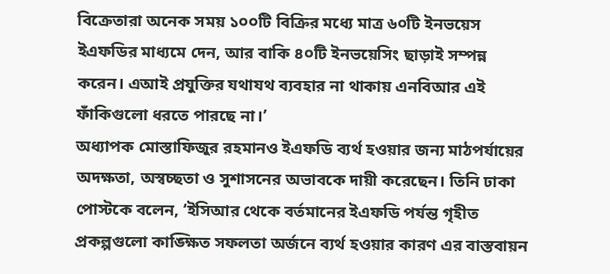বিক্রেতারা অনেক সময় ১০০টি বিক্রির মধ্যে মাত্র ৬০টি ইনভয়েস ইএফডির মাধ্যমে দেন, আর বাকি ৪০টি ইনভয়েসিং ছাড়াই সম্পন্ন করেন। এআই প্রযুক্তির যথাযথ ব্যবহার না থাকায় এনবিআর এই ফাঁকিগুলো ধরতে পারছে না।’
অধ্যাপক মোস্তাফিজুর রহমানও ইএফডি ব্যর্থ হওয়ার জন্য মাঠপর্যায়ের অদক্ষতা, অস্বচ্ছতা ও সুশাসনের অভাবকে দায়ী করেছেন। তিনি ঢাকা পোস্টকে বলেন, ‘ইসিআর থেকে বর্তমানের ইএফডি পর্যন্ত গৃহীত প্রকল্পগুলো কাঙ্ক্ষিত সফলতা অর্জনে ব্যর্থ হওয়ার কারণ এর বাস্তবায়ন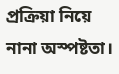প্রক্রিয়া নিয়ে নানা অস্পষ্টতা।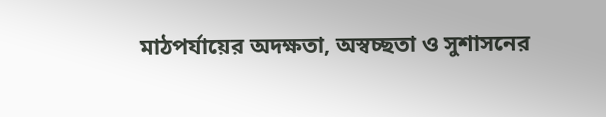মাঠপর্যায়ের অদক্ষতা, অস্বচ্ছতা ও সুশাসনের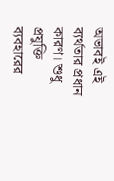অভাবই এই ব্যর্থতার প্রধান কারণ। শুধু প্রযুক্তি ব্যবহারের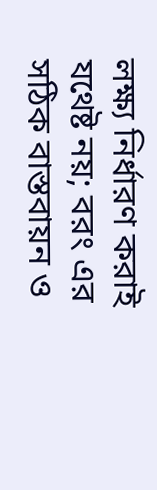লক্ষ্য নির্ধারণ করাই যথেষ্ট নয়; বরং এর সঠিক বাস্তবায়ন ও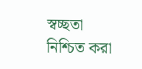স্বচ্ছতা নিশ্চিত করা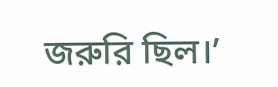জরুরি ছিল।’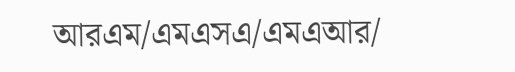আরএম/এমএসএ/এমএআর/